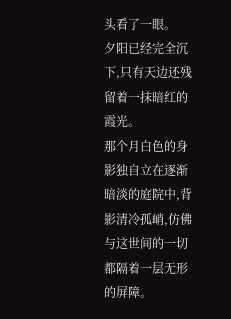头看了一眼。
夕阳已经完全沉下,只有天边还残留着一抹暗红的霞光。
那个月白色的身影独自立在逐渐暗淡的庭院中,背影清冷孤峭,仿佛与这世间的一切都隔着一层无形的屏障。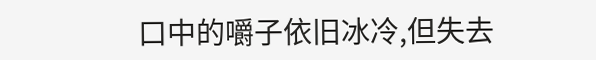口中的嚼子依旧冰冷,但失去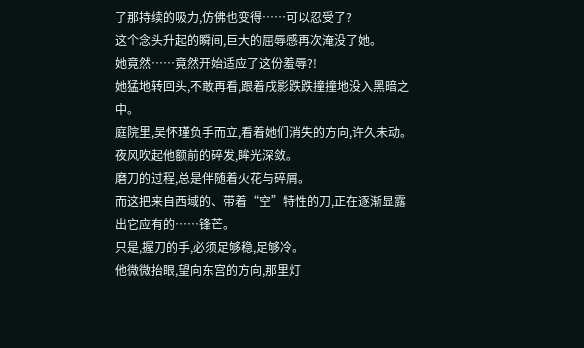了那持续的吸力,仿佛也变得……可以忍受了?
这个念头升起的瞬间,巨大的屈辱感再次淹没了她。
她竟然……竟然开始适应了这份羞辱?!
她猛地转回头,不敢再看,跟着戌影跌跌撞撞地没入黑暗之中。
庭院里,吴怀瑾负手而立,看着她们消失的方向,许久未动。
夜风吹起他额前的碎发,眸光深敛。
磨刀的过程,总是伴随着火花与碎屑。
而这把来自西域的、带着“空”特性的刀,正在逐渐显露出它应有的……锋芒。
只是,握刀的手,必须足够稳,足够冷。
他微微抬眼,望向东宫的方向,那里灯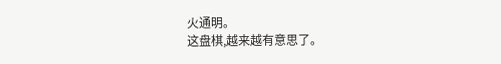火通明。
这盘棋,越来越有意思了。